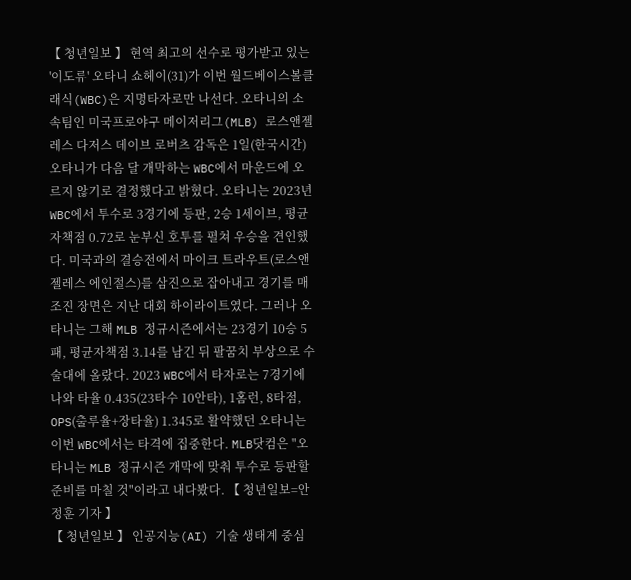【 청년일보 】 현역 최고의 선수로 평가받고 있는 '이도류' 오타니 쇼헤이(31)가 이번 월드베이스볼클래식(WBC)은 지명타자로만 나선다. 오타니의 소속팀인 미국프로야구 메이저리그(MLB) 로스앤젤레스 다저스 데이브 로버츠 감독은 1일(한국시간) 오타니가 다음 달 개막하는 WBC에서 마운드에 오르지 않기로 결정했다고 밝혔다. 오타니는 2023년 WBC에서 투수로 3경기에 등판, 2승 1세이브, 평균자책점 0.72로 눈부신 호투를 펼쳐 우승을 견인했다. 미국과의 결승전에서 마이크 트라우트(로스앤젤레스 에인절스)를 삼진으로 잡아내고 경기를 매조진 장면은 지난 대회 하이라이트였다. 그러나 오타니는 그해 MLB 정규시즌에서는 23경기 10승 5패, 평균자책점 3.14를 남긴 뒤 팔꿈치 부상으로 수술대에 올랐다. 2023 WBC에서 타자로는 7경기에 나와 타율 0.435(23타수 10안타), 1홈런, 8타점, OPS(출루율+장타율) 1.345로 활약했던 오타니는 이번 WBC에서는 타격에 집중한다. MLB닷컴은 "오타니는 MLB 정규시즌 개막에 맞춰 투수로 등판할 준비를 마칠 것"이라고 내다봤다. 【 청년일보=안정훈 기자 】
【 청년일보 】 인공지능(AI) 기술 생태계 중심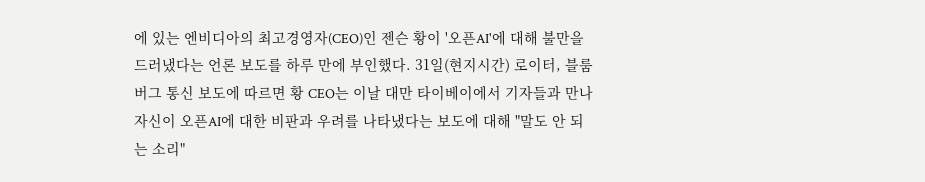에 있는 엔비디아의 최고경영자(CEO)인 젠슨 황이 '오픈AI'에 대해 불만을 드러냈다는 언론 보도를 하루 만에 부인했다. 31일(현지시간) 로이터, 블룸버그 통신 보도에 따르면 황 CEO는 이날 대만 타이베이에서 기자들과 만나 자신이 오픈AI에 대한 비판과 우려를 나타냈다는 보도에 대해 "말도 안 되는 소리"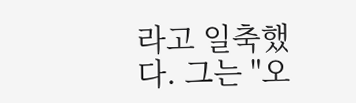라고 일축했다. 그는 "오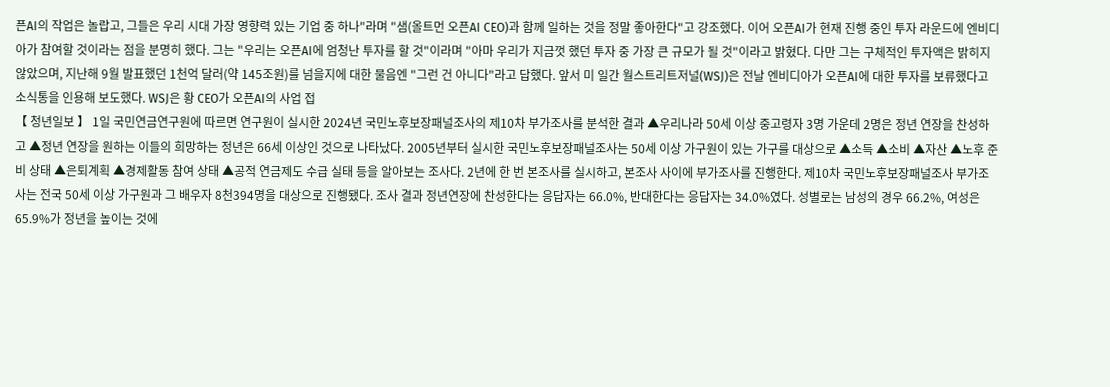픈AI의 작업은 놀랍고, 그들은 우리 시대 가장 영향력 있는 기업 중 하나"라며 "샘(올트먼 오픈AI CEO)과 함께 일하는 것을 정말 좋아한다"고 강조했다. 이어 오픈AI가 현재 진행 중인 투자 라운드에 엔비디아가 참여할 것이라는 점을 분명히 했다. 그는 "우리는 오픈AI에 엄청난 투자를 할 것"이라며 "아마 우리가 지금껏 했던 투자 중 가장 큰 규모가 될 것"이라고 밝혔다. 다만 그는 구체적인 투자액은 밝히지 않았으며, 지난해 9월 발표했던 1천억 달러(약 145조원)를 넘을지에 대한 물음엔 "그런 건 아니다"라고 답했다. 앞서 미 일간 월스트리트저널(WSJ)은 전날 엔비디아가 오픈AI에 대한 투자를 보류했다고 소식통을 인용해 보도했다. WSJ은 황 CEO가 오픈AI의 사업 접
【 청년일보 】 1일 국민연금연구원에 따르면 연구원이 실시한 2024년 국민노후보장패널조사의 제10차 부가조사를 분석한 결과 ▲우리나라 50세 이상 중고령자 3명 가운데 2명은 정년 연장을 찬성하고 ▲정년 연장을 원하는 이들의 희망하는 정년은 66세 이상인 것으로 나타났다. 2005년부터 실시한 국민노후보장패널조사는 50세 이상 가구원이 있는 가구를 대상으로 ▲소득 ▲소비 ▲자산 ▲노후 준비 상태 ▲은퇴계획 ▲경제활동 참여 상태 ▲공적 연금제도 수급 실태 등을 알아보는 조사다. 2년에 한 번 본조사를 실시하고, 본조사 사이에 부가조사를 진행한다. 제10차 국민노후보장패널조사 부가조사는 전국 50세 이상 가구원과 그 배우자 8천394명을 대상으로 진행됐다. 조사 결과 정년연장에 찬성한다는 응답자는 66.0%, 반대한다는 응답자는 34.0%였다. 성별로는 남성의 경우 66.2%, 여성은 65.9%가 정년을 높이는 것에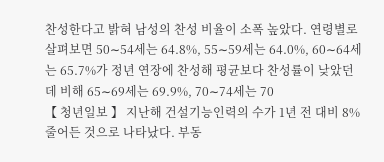찬성한다고 밝혀 남성의 찬성 비율이 소폭 높았다. 연령별로 살펴보면 50∼54세는 64.8%, 55∼59세는 64.0%, 60∼64세는 65.7%가 정년 연장에 찬성해 평균보다 찬성률이 낮았던 데 비해 65∼69세는 69.9%, 70∼74세는 70
【 청년일보 】 지난해 건설기능인력의 수가 1년 전 대비 8% 줄어든 것으로 나타났다. 부동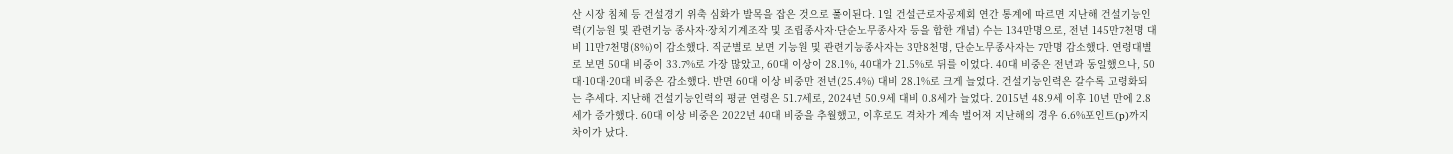산 시장 침체 등 건설경기 위축 심화가 발목을 잡은 것으로 풀이된다. 1일 건설근로자공제회 연간 통계에 따르면 지난해 건설기능인력(기능원 및 관련기능 종사자·장치기계조작 및 조립종사자·단순노무종사자 등을 합한 개념) 수는 134만명으로, 전년 145만7천명 대비 11만7천명(8%)이 감소했다. 직군별로 보면 기능원 및 관련기능종사자는 3만8천명, 단순노무종사자는 7만명 감소했다. 연령대별로 보면 50대 비중이 33.7%로 가장 많았고, 60대 이상이 28.1%, 40대가 21.5%로 뒤를 이었다. 40대 비중은 전년과 동일했으나, 50대·10대·20대 비중은 감소했다. 반면 60대 이상 비중만 전년(25.4%) 대비 28.1%로 크게 늘었다. 건설기능인력은 갈수록 고령화되는 추세다. 지난해 건설기능인력의 평균 연령은 51.7세로, 2024년 50.9세 대비 0.8세가 늘었다. 2015년 48.9세 이후 10년 만에 2.8세가 증가했다. 60대 이상 비중은 2022년 40대 비중을 추월했고, 이후로도 격차가 계속 벌어져 지난해의 경우 6.6%포인트(p)까지 차이가 났다.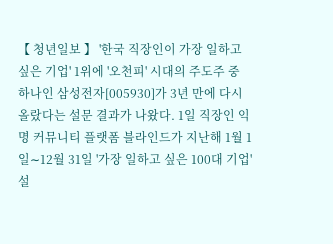【 청년일보 】 '한국 직장인이 가장 일하고 싶은 기업' 1위에 '오천피' 시대의 주도주 중 하나인 삼성전자[005930]가 3년 만에 다시 올랐다는 설문 결과가 나왔다. 1일 직장인 익명 커뮤니티 플랫폼 블라인드가 지난해 1월 1일∼12월 31일 '가장 일하고 싶은 100대 기업' 설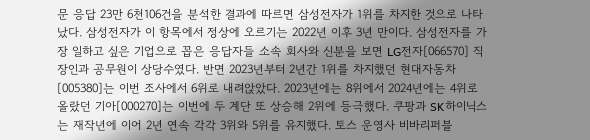문 응답 23만 6천106건을 분석한 결과에 따르면 삼성전자가 1위를 차지한 것으로 나타났다. 삼성전자가 이 항목에서 정상에 오르기는 2022년 이후 3년 만이다. 삼성전자를 가장 일하고 싶은 기업으로 꼽은 응답자들 소속 회사와 신분을 보면 LG전자[066570] 직장인과 공무원이 상당수였다. 반면 2023년부터 2년간 1위를 차지했던 현대자동차[005380]는 이번 조사에서 6위로 내려앉았다. 2023년에는 8위에서 2024년에는 4위로 올랐던 기아[000270]는 이번에 두 계단 또 상승해 2위에 등극했다. 쿠팡과 SK하이닉스는 재작년에 이어 2년 연속 각각 3위와 5위를 유지했다. 토스 운영사 비바리퍼블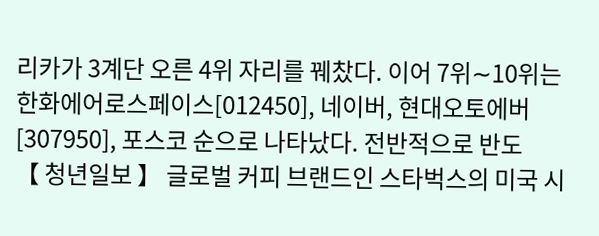리카가 3계단 오른 4위 자리를 꿰찼다. 이어 7위∼10위는 한화에어로스페이스[012450], 네이버, 현대오토에버[307950], 포스코 순으로 나타났다. 전반적으로 반도
【 청년일보 】 글로벌 커피 브랜드인 스타벅스의 미국 시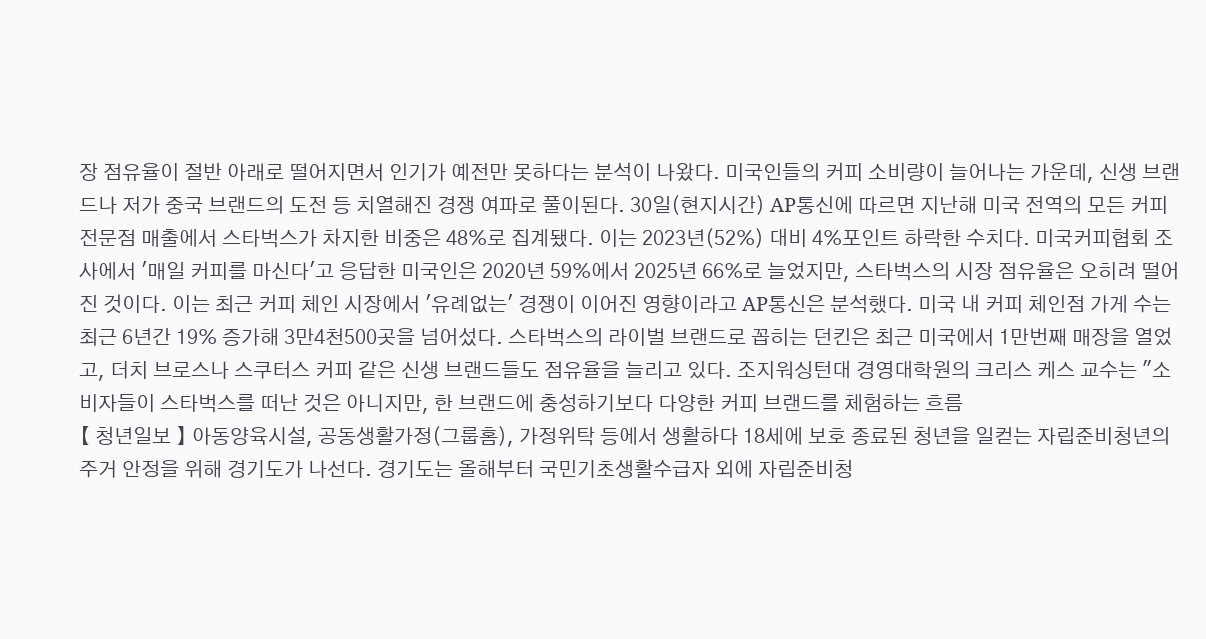장 점유율이 절반 아래로 떨어지면서 인기가 예전만 못하다는 분석이 나왔다. 미국인들의 커피 소비량이 늘어나는 가운데, 신생 브랜드나 저가 중국 브랜드의 도전 등 치열해진 경쟁 여파로 풀이된다. 30일(현지시간) AP통신에 따르면 지난해 미국 전역의 모든 커피전문점 매출에서 스타벅스가 차지한 비중은 48%로 집계됐다. 이는 2023년(52%) 대비 4%포인트 하락한 수치다. 미국커피협회 조사에서 '매일 커피를 마신다'고 응답한 미국인은 2020년 59%에서 2025년 66%로 늘었지만, 스타벅스의 시장 점유율은 오히려 떨어진 것이다. 이는 최근 커피 체인 시장에서 '유례없는' 경쟁이 이어진 영향이라고 AP통신은 분석했다. 미국 내 커피 체인점 가게 수는 최근 6년간 19% 증가해 3만4천500곳을 넘어섰다. 스타벅스의 라이벌 브랜드로 꼽히는 던킨은 최근 미국에서 1만번째 매장을 열었고, 더치 브로스나 스쿠터스 커피 같은 신생 브랜드들도 점유율을 늘리고 있다. 조지워싱턴대 경영대학원의 크리스 케스 교수는 "소비자들이 스타벅스를 떠난 것은 아니지만, 한 브랜드에 충성하기보다 다양한 커피 브랜드를 체험하는 흐름
【 청년일보 】 아동양육시설, 공동생활가정(그룹홈), 가정위탁 등에서 생활하다 18세에 보호 종료된 청년을 일컫는 자립준비청년의 주거 안정을 위해 경기도가 나선다. 경기도는 올해부터 국민기초생활수급자 외에 자립준비청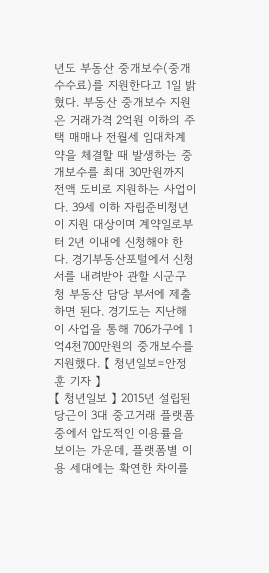년도 부동산 중개보수(중개수수료)를 지원한다고 1일 밝혔다. 부동산 중개보수 지원은 거래가격 2억원 이하의 주택 매매나 전월세 임대차계약을 체결할 때 발생하는 중개보수를 최대 30만원까지 전액 도비로 지원하는 사업이다. 39세 이하 자립준비청년이 지원 대상이며 계약일로부터 2년 이내에 신청해야 한다. 경기부동산포털에서 신청서를 내려받아 관할 시군구청 부동산 담당 부서에 제출하면 된다. 경기도는 지난해 이 사업을 통해 706가구에 1억4천700만원의 중개보수를 지원했다. 【 청년일보=안정훈 기자 】
【 청년일보 】 2015년 설립된 당근이 3대 중고거래 플랫폼 중에서 압도적인 이용률을 보이는 가운데, 플랫폼별 이용 세대에는 확연한 차이를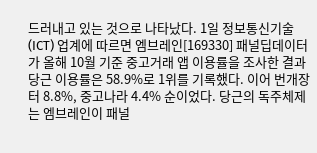드러내고 있는 것으로 나타났다. 1일 정보통신기술(ICT) 업계에 따르면 엠브레인[169330] 패널딥데이터가 올해 10월 기준 중고거래 앱 이용률을 조사한 결과 당근 이용률은 58.9%로 1위를 기록했다. 이어 번개장터 8.8%, 중고나라 4.4% 순이었다. 당근의 독주체제는 엠브레인이 패널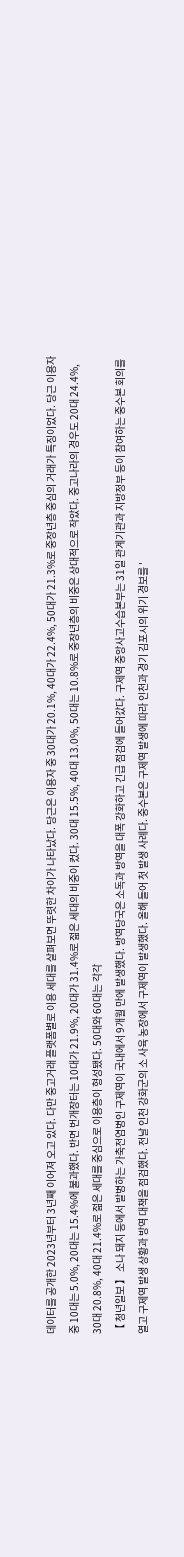데이터를 공개한 2023년부터 3년째 이어져 오고 있다. 다만 중고거래 플랫폼별로 이용 세대를 살펴보면 뚜렷한 차이가 나타났다. 당근은 이용자 중 30대가 20.1%, 40대가 22.4%, 50대가 21.3%로 중장년층 중심의 거래가 특징이었다. 당근 이용자 중 10대는 5.0%, 20대는 15.4%에 불과했다. 반면 번개장터는 10대가 21.9%, 20대가 31.4%로 젊은 세대의 비중이 컸다. 30대 15.5%, 40대 13.0%, 50대는 10.8%로 중장년층의 비중은 상대적으로 작았다. 중고나라의 경우도 20대 24.4%, 30대 20.8%, 40대 21.4%로 젊은 세대를 중심으로 이용층이 형성됐다. 50대와 60대는 각각
【 청년일보 】 소나 돼지 등에서 발병하는 가축전염병인 구제역이 국내에서 9개월 만에 발생했다. 방역당국은 소독과 방역을 대폭 강화하고 긴급 점검에 들어갔다. 구제역 중앙사고수습본부는 31일 관계기관과 지방정부 등이 참여하는 중수본 회의를 열고 구제역 발생 상황과 방역 대책을 점검했다. 전날 인천 강화군의 소 사육 농장에서 구제역이 발생했다. 올해 들어 첫 발생 사례다. 중수본은 구제역 발생에 따라 인천과 경기 김포시의 위기 경보를 '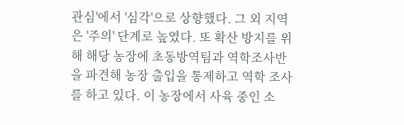관심'에서 '심각'으로 상향했다. 그 외 지역은 '주의' 단계로 높였다. 또 확산 방지를 위해 해당 농장에 초동방역팀과 역학조사반을 파견해 농장 출입을 통제하고 역학 조사를 하고 있다. 이 농장에서 사육 중인 소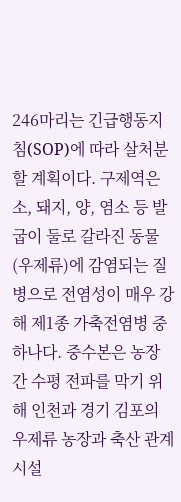246마리는 긴급행동지침(SOP)에 따라 살처분할 계획이다. 구제역은 소, 돼지, 양, 염소 등 발굽이 둘로 갈라진 동물(우제류)에 감염되는 질병으로 전염성이 매우 강해 제1종 가축전염병 중 하나다. 중수본은 농장 간 수평 전파를 막기 위해 인천과 경기 김포의 우제류 농장과 축산 관계시설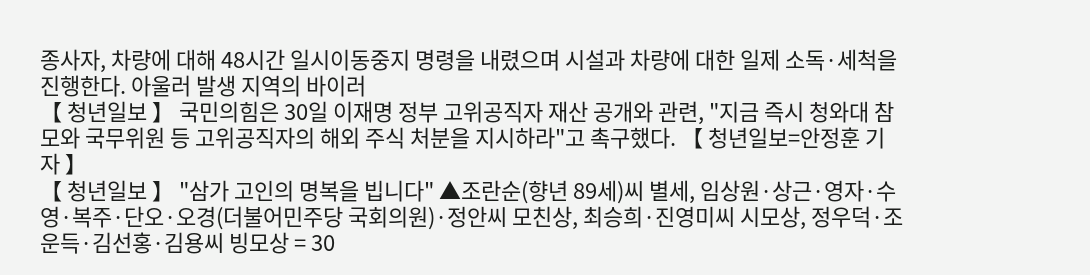종사자, 차량에 대해 48시간 일시이동중지 명령을 내렸으며 시설과 차량에 대한 일제 소독·세척을 진행한다. 아울러 발생 지역의 바이러
【 청년일보 】 국민의힘은 30일 이재명 정부 고위공직자 재산 공개와 관련, "지금 즉시 청와대 참모와 국무위원 등 고위공직자의 해외 주식 처분을 지시하라"고 촉구했다. 【 청년일보=안정훈 기자 】
【 청년일보 】 "삼가 고인의 명복을 빕니다" ▲조란순(향년 89세)씨 별세, 임상원·상근·영자·수영·복주·단오·오경(더불어민주당 국회의원)·정안씨 모친상, 최승희·진영미씨 시모상, 정우덕·조운득·김선홍·김용씨 빙모상 = 30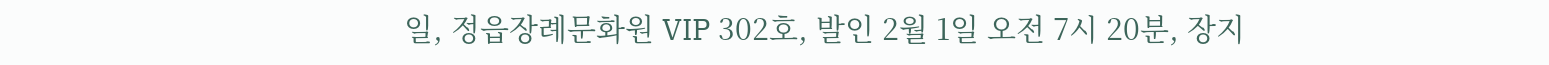일, 정읍장례문화원 VIP 302호, 발인 2월 1일 오전 7시 20분, 장지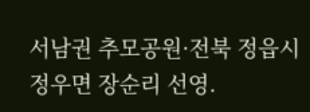서남권 추모공원·전북 정읍시 정우면 장순리 선영.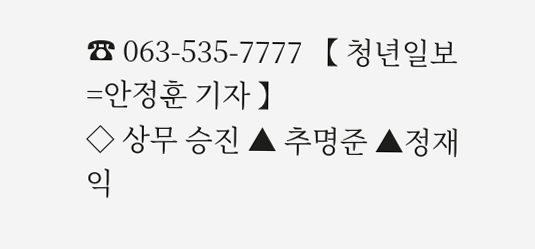☎ 063-535-7777 【 청년일보=안정훈 기자 】
◇ 상무 승진 ▲ 추명준 ▲정재익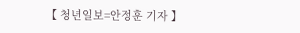【 청년일보=안정훈 기자 】